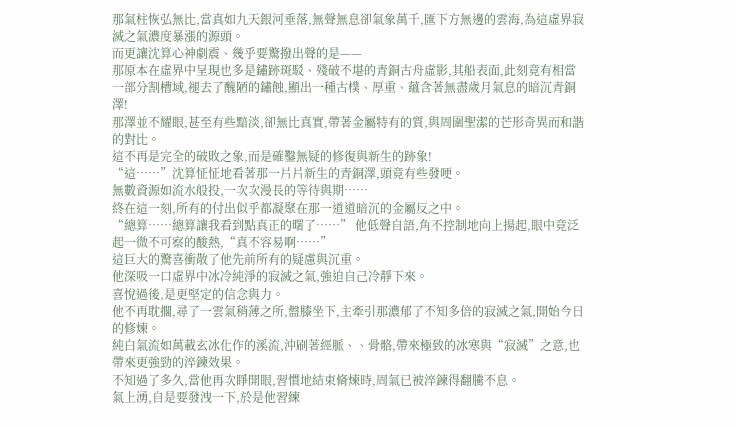那氣柱恢弘無比,當真如九天銀河垂落,無聲無息卻氣象萬千,匯下方無邊的雲海,為這虛界寂滅之氣濃度暴漲的源頭。
而更讓沈算心神劇震、幾乎要驚撥出聲的是——
那原本在虛界中呈現也多是鏽跡斑駁、殘破不堪的青銅古舟虛影,其船表面,此刻竟有相當一部分割槽域,褪去了醜陋的鏽蝕,顯出一種古樸、厚重、蘊含著無盡歲月氣息的暗沉青銅澤!
那澤並不耀眼,甚至有些黯淡,卻無比真實,帶著金屬特有的質,與周圍聖潔的芒形奇異而和諧的對比。
這不再是完全的破敗之象,而是確鑿無疑的修復與新生的跡象!
“這……”沈算怔怔地看著那一片片新生的青銅澤,頭竟有些發哽。
無數資源如流水般投,一次次漫長的等待與期……
終在這一刻,所有的付出似乎都凝聚在那一道道暗沉的金屬反之中。
“總算……總算讓我看到點真正的曙了……” 他低聲自語,角不控制地向上揚起,眼中竟泛起一微不可察的酸熱,“真不容易啊……”
這巨大的驚喜衝散了他先前所有的疑慮與沉重。
他深吸一口虛界中冰冷純淨的寂滅之氣,強迫自己冷靜下來。
喜悅過後,是更堅定的信念與力。
他不再耽擱,尋了一雲氣稍薄之所,盤膝坐下,主牽引那濃郁了不知多倍的寂滅之氣,開始今日的修煉。
純白氣流如萬載玄冰化作的溪流,沖刷著經脈、、骨骼,帶來極致的冰寒與“寂滅”之意,也帶來更強勁的淬鍊效果。
不知過了多久,當他再次睜開眼,習慣地結束脩煉時,周氣已被淬鍊得翻騰不息。
氣上湧,自是要發洩一下,於是他習練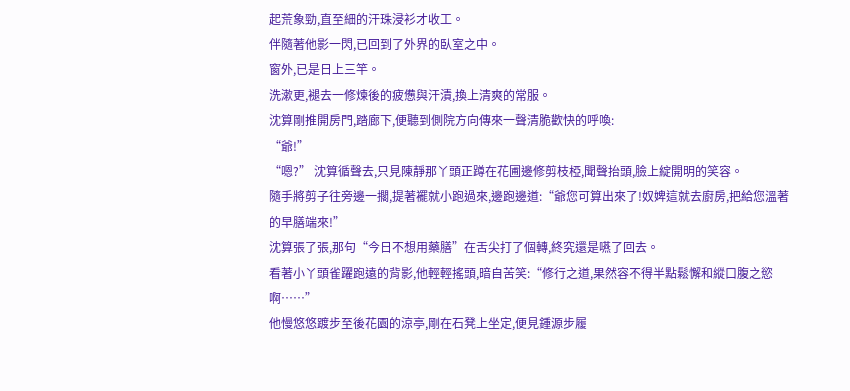起荒象勁,直至細的汗珠浸衫才收工。
伴隨著他影一閃,已回到了外界的臥室之中。
窗外,已是日上三竿。
洗漱更,褪去一修煉後的疲憊與汗漬,換上清爽的常服。
沈算剛推開房門,踏廊下,便聽到側院方向傳來一聲清脆歡快的呼喚:
“爺!”
“嗯?” 沈算循聲去,只見陳靜那丫頭正蹲在花圃邊修剪枝椏,聞聲抬頭,臉上綻開明的笑容。
隨手將剪子往旁邊一擱,提著襬就小跑過來,邊跑邊道:“爺您可算出來了!奴婢這就去廚房,把給您溫著的早膳端來!”
沈算張了張,那句“今日不想用藥膳”在舌尖打了個轉,終究還是嚥了回去。
看著小丫頭雀躍跑遠的背影,他輕輕搖頭,暗自苦笑:“修行之道,果然容不得半點鬆懈和縱口腹之慾啊……”
他慢悠悠踱步至後花園的涼亭,剛在石凳上坐定,便見鍾源步履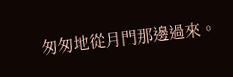匆匆地從月門那邊過來。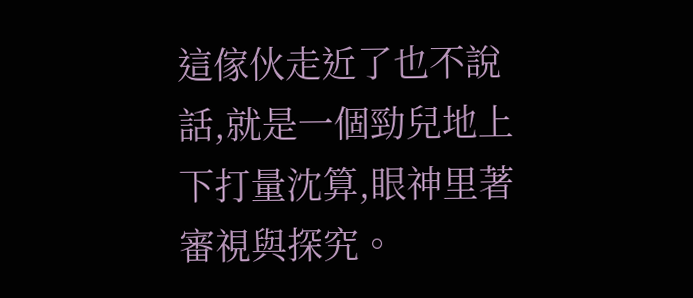這傢伙走近了也不說話,就是一個勁兒地上下打量沈算,眼神里著審視與探究。